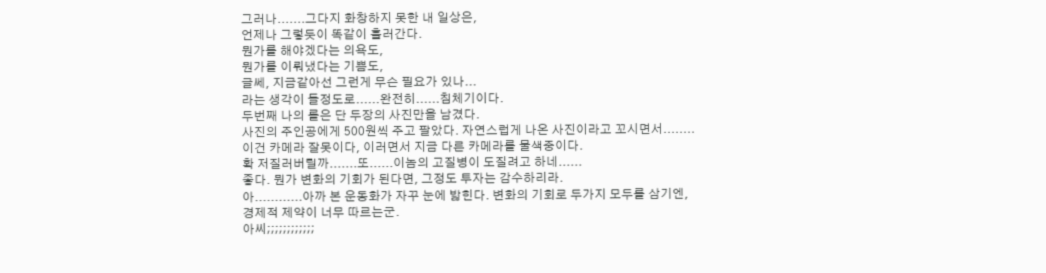그러나.......그다지 화창하지 못한 내 일상은,
언제나 그렇듯이 똑같이 흘러간다.
뭔가를 해야겠다는 의욕도,
뭔가를 이뤄냈다는 기쁨도,
글쎄, 지금같아선 그런게 무슨 필요가 있나...
라는 생각이 들정도로......완전히......침체기이다.
두번째 나의 롤은 단 두장의 사진만을 남겼다.
사진의 주인공에게 500원씩 주고 팔았다. 자연스럽게 나온 사진이라고 꼬시면서........
이건 카메라 잘못이다, 이러면서 지금 다른 카메라를 물색중이다.
확 저질러버릴까.......또......이놈의 고질병이 도질려고 하네......
좋다. 뭔가 변화의 기회가 된다면, 그정도 투자는 감수하리라.
아............아까 본 운동화가 자꾸 눈에 밟힌다. 변화의 기회로 두가지 모두를 삼기엔,
경제적 제약이 너무 따르는군.
아씨;;;;;;;;;;;;